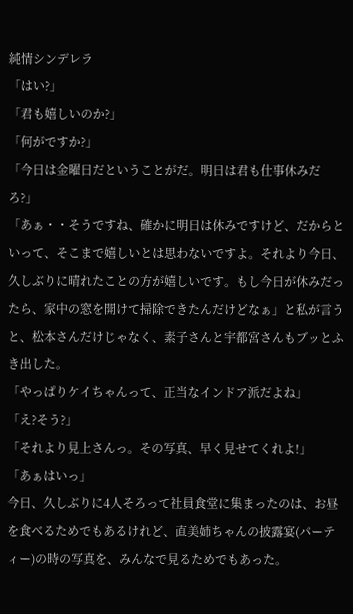純情シンデレラ
「はい?」
「君も嬉しいのか?」
「何がですか?」
「今日は金曜日だということがだ。明日は君も仕事休みだろ?」
「あぁ・・そうですね、確かに明日は休みですけど、だからといって、そこまで嬉しいとは思わないですよ。それより今日、久しぶりに晴れたことの方が嬉しいです。もし今日が休みだったら、家中の窓を開けて掃除できたんだけどなぁ」と私が言うと、松本さんだけじゃなく、素子さんと宇都宮さんもブッとふき出した。
「やっぱりケイちゃんって、正当なインドア派だよね」
「え?そう?」
「それより見上さんっ。その写真、早く見せてくれよ!」
「あぁはいっ」
今日、久しぶりに4人そろって社員食堂に集まったのは、お昼を食べるためでもあるけれど、直美姉ちゃんの披露宴(パーティー)の時の写真を、みんなで見るためでもあった。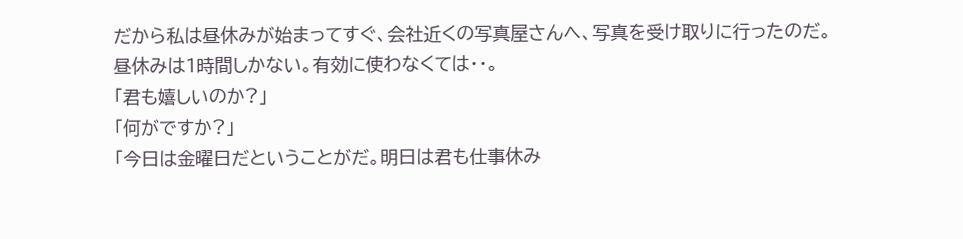だから私は昼休みが始まってすぐ、会社近くの写真屋さんへ、写真を受け取りに行ったのだ。
昼休みは1時間しかない。有効に使わなくては・・。
「君も嬉しいのか?」
「何がですか?」
「今日は金曜日だということがだ。明日は君も仕事休み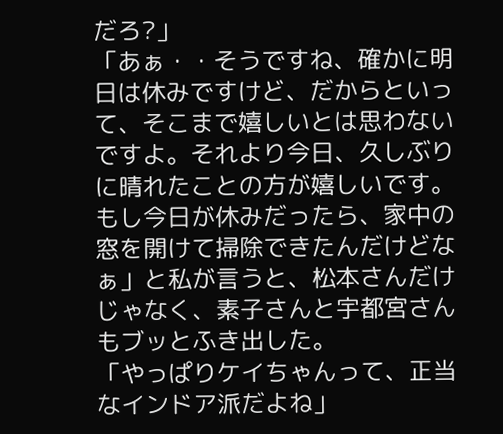だろ?」
「あぁ・・そうですね、確かに明日は休みですけど、だからといって、そこまで嬉しいとは思わないですよ。それより今日、久しぶりに晴れたことの方が嬉しいです。もし今日が休みだったら、家中の窓を開けて掃除できたんだけどなぁ」と私が言うと、松本さんだけじゃなく、素子さんと宇都宮さんもブッとふき出した。
「やっぱりケイちゃんって、正当なインドア派だよね」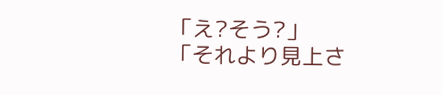「え?そう?」
「それより見上さ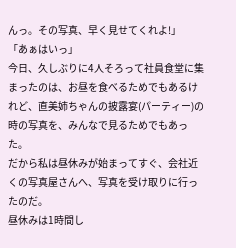んっ。その写真、早く見せてくれよ!」
「あぁはいっ」
今日、久しぶりに4人そろって社員食堂に集まったのは、お昼を食べるためでもあるけれど、直美姉ちゃんの披露宴(パーティー)の時の写真を、みんなで見るためでもあった。
だから私は昼休みが始まってすぐ、会社近くの写真屋さんへ、写真を受け取りに行ったのだ。
昼休みは1時間し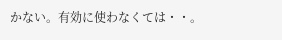かない。有効に使わなくては・・。